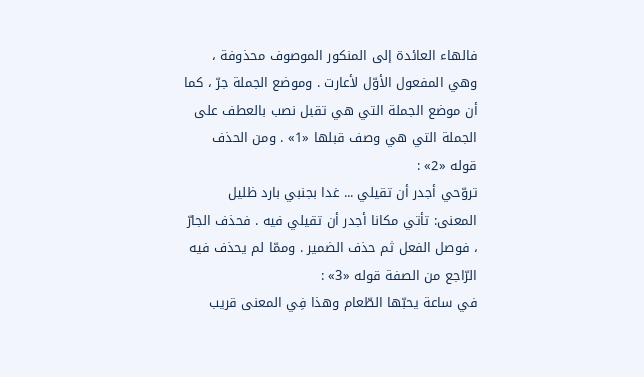فالهاء العائدة إلى المنكور الموصوف محذوفة ، وهي المفعول الأوّل لأعارت . وموضع الجملة جرّ ، كما أن موضع الجملة التي هي تقبل نصب بالعطف على الجملة التي هي وصف قبلها «1» . ومن الحذف قوله «2» :
تروّحي أجدر أن تقيلي ... غدا بجنبي بارد ظليل
المعنى: تأتي مكانا أجدر أن تقيلي فيه . فحذف الجارّ ، فوصل الفعل ثم حذف الضمير . وممّا لم يحذف فيه الرّاجع من الصفة قوله «3» :
في ساعة يحبّها الطّعام وهذا فِي المعنى قريب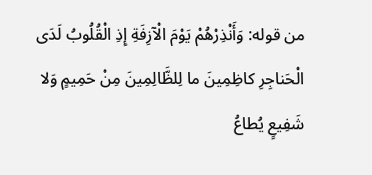من قوله: وَأَنْذِرْهُمْ يَوْمَ الْآزِفَةِ إِذِ الْقُلُوبُ لَدَى الْحَناجِرِ كاظِمِينَ ما لِلظَّالِمِينَ مِنْ حَمِيمٍ وَلا شَفِيعٍ يُطاعُ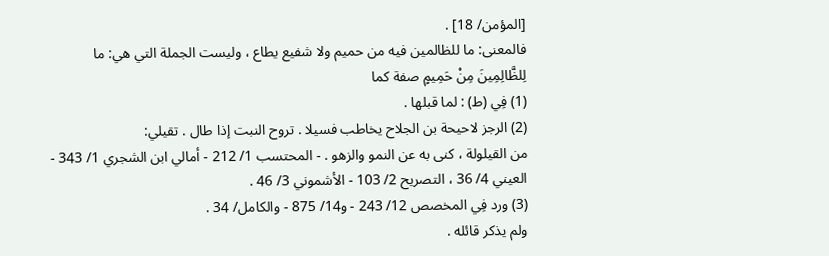[المؤمن/ 18] .
فالمعنى: ما للظالمين فيه من حميم ولا شفيع يطاع ، وليست الجملة التي هي: ما لِلظَّالِمِينَ مِنْ حَمِيمٍ صفة كما
(1) فِي (ط) : لما قبلها .
(2) الرجز لاحيحة بن الجلاح يخاطب فسيلا . تروح النبت إذا طال . تقيلي:
من القيلولة ، كنى به عن النمو والزهو . - المحتسب 1/ 212 - أمالي ابن الشجري 1/ 343 - العيني 4/ 36 ، التصريح 2/ 103 - الأشموني 3/ 46 .
(3) ورد فِي المخصص 12/ 243 - و14/ 875 - والكامل/ 34 .
ولم يذكر قائله .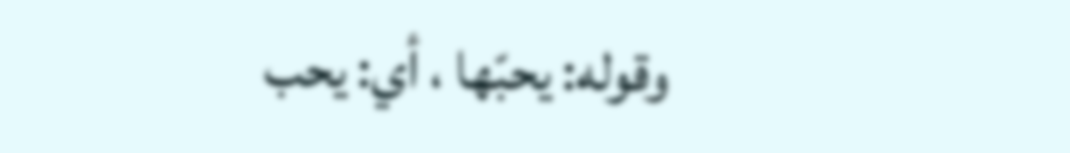وقوله: يحبّها ، أي: يحب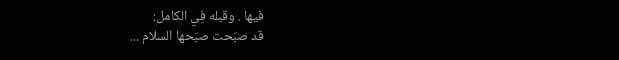فيها . وقبله فِي الكامل:
قد صبّحت صبّحها السلام ...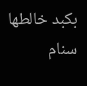بكبد خالطها سنام